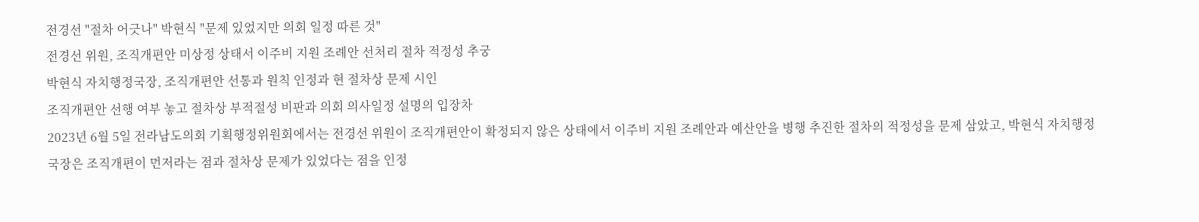전경선 "절차 어긋나" 박현식 "문제 있었지만 의회 일정 따른 것"
전경선 위원, 조직개편안 미상정 상태서 이주비 지원 조례안 선처리 절차 적정성 추궁
박현식 자치행정국장, 조직개편안 선통과 원칙 인정과 현 절차상 문제 시인
조직개편안 선행 여부 놓고 절차상 부적절성 비판과 의회 의사일정 설명의 입장차
2023년 6월 5일 전라남도의회 기획행정위원회에서는 전경선 위원이 조직개편안이 확정되지 않은 상태에서 이주비 지원 조례안과 예산안을 병행 추진한 절차의 적정성을 문제 삼았고, 박현식 자치행정국장은 조직개편이 먼저라는 점과 절차상 문제가 있었다는 점을 인정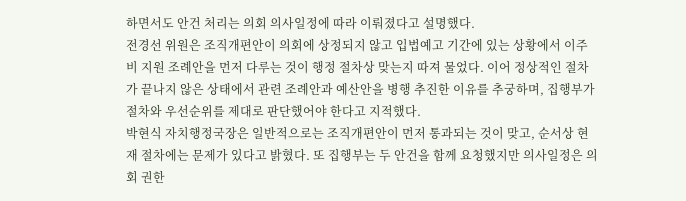하면서도 안건 처리는 의회 의사일정에 따라 이뤄졌다고 설명했다.
전경선 위원은 조직개편안이 의회에 상정되지 않고 입법예고 기간에 있는 상황에서 이주비 지원 조례안을 먼저 다루는 것이 행정 절차상 맞는지 따져 물었다. 이어 정상적인 절차가 끝나지 않은 상태에서 관련 조례안과 예산안을 병행 추진한 이유를 추궁하며, 집행부가 절차와 우선순위를 제대로 판단했어야 한다고 지적했다.
박현식 자치행정국장은 일반적으로는 조직개편안이 먼저 통과되는 것이 맞고, 순서상 현재 절차에는 문제가 있다고 밝혔다. 또 집행부는 두 안건을 함께 요청했지만 의사일정은 의회 권한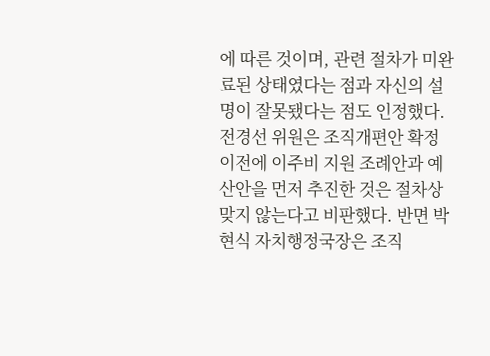에 따른 것이며, 관련 절차가 미완료된 상태였다는 점과 자신의 설명이 잘못됐다는 점도 인정했다.
전경선 위원은 조직개편안 확정 이전에 이주비 지원 조례안과 예산안을 먼저 추진한 것은 절차상 맞지 않는다고 비판했다. 반면 박현식 자치행정국장은 조직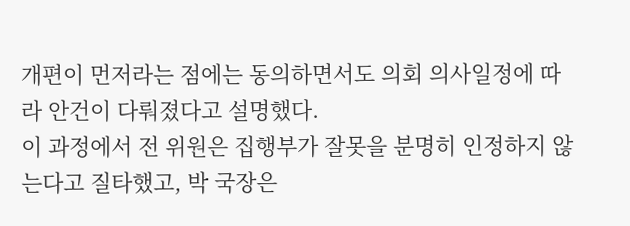개편이 먼저라는 점에는 동의하면서도 의회 의사일정에 따라 안건이 다뤄졌다고 설명했다.
이 과정에서 전 위원은 집행부가 잘못을 분명히 인정하지 않는다고 질타했고, 박 국장은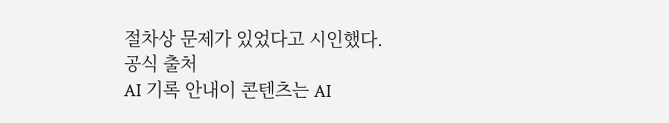절차상 문제가 있었다고 시인했다.
공식 출처
AI 기록 안내이 콘텐츠는 AI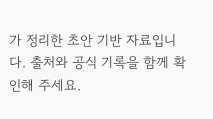가 정리한 초안 기반 자료입니다. 출처와 공식 기록을 함께 확인해 주세요.